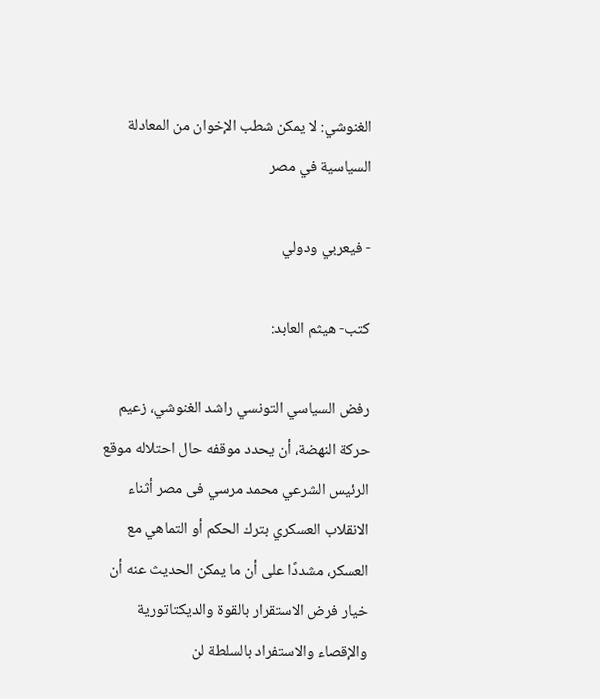الغنوشي: لا يمكن شطب الإخوان من المعادلة السياسية في مصر

- فيعربي ودولي

كتب- هيثم العابد:

رفض السياسي التونسي راشد الغنوشي، زعيم حركة النهضة، أن يحدد موقفه حال احتلاله موقع الرئيس الشرعي محمد مرسي فى مصر أثناء الانقلاب العسكري بترك الحكم أو التماهي مع العسكر، مشددًا على أن ما يمكن الحديث عنه أن خيار فرض الاستقرار بالقوة والديكتاتورية والإقصاء والاستفراد بالسلطة لن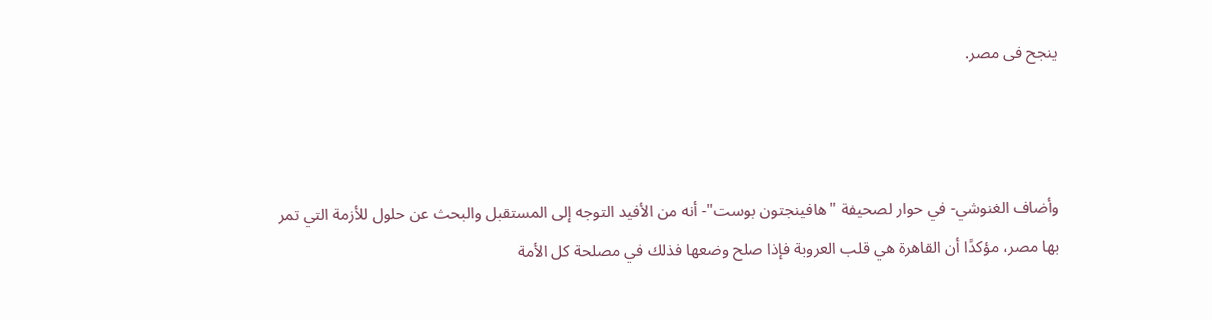ينجح فى مصر.



وأضاف الغنوشي- في حوار لصحيفة "هافينجتون بوست"- أنه من الأفيد التوجه إلى المستقبل والبحث عن حلول للأزمة التي تمر بها مصر، مؤكدًا أن القاهرة هي قلب العروبة فإذا صلح وضعها فذلك في مصلحة كل الأمة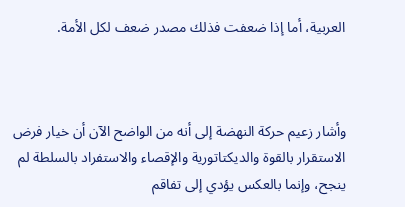العربية، أما إذا ضعفت فذلك مصدر ضعف لكل الأمة.



وأشار زعيم حركة النهضة إلى أنه من الواضح الآن أن خيار فرض الاستقرار بالقوة والديكتاتورية والإقصاء والاستفراد بالسلطة لم ينجح، وإنما بالعكس يؤدي إلى تفاقم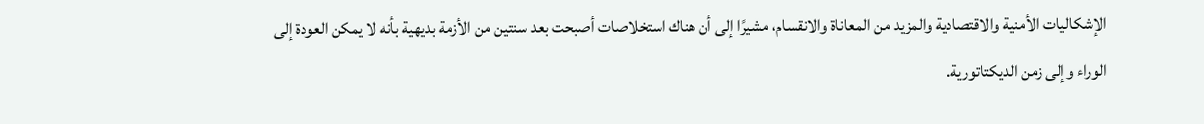الإشكاليات الأمنية والاقتصادية والمزيد من المعاناة والانقسام، مشيرًا إلى أن هناك استخلاصات أصبحت بعد سنتين من الأزمة بديهية بأنه لا يمكن العودة إلى الوراء وإلى زمن الديكتاتورية.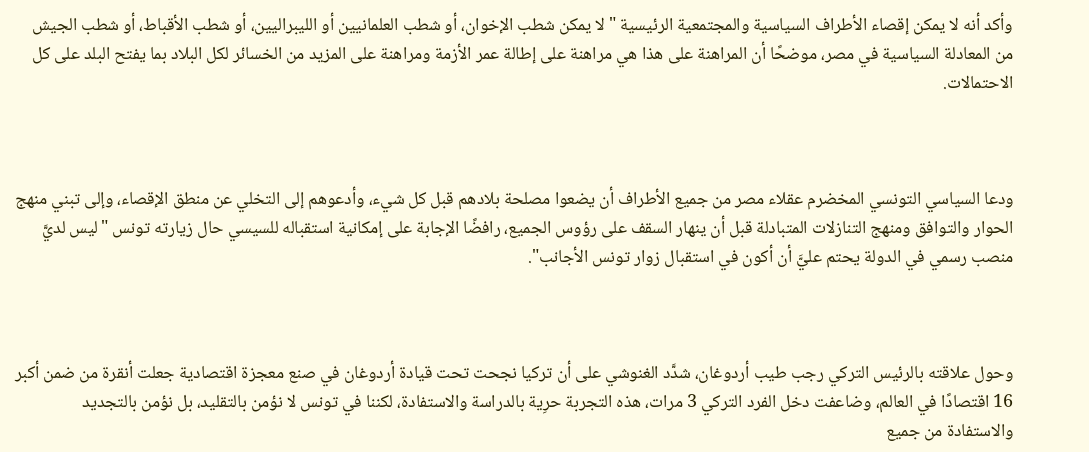وأكد أنه لا يمكن إقصاء الأطراف السياسية والمجتمعية الرئيسية "لا يمكن شطب الإخوان، أو شطب العلمانيين أو الليبراليين، أو شطب الأقباط، أو شطب الجيش من المعادلة السياسية في مصر، موضحًا أن المراهنة على هذا هي مراهنة على إطالة عمر الأزمة ومراهنة على المزيد من الخسائر لكل البلاد بما يفتح البلد على كل الاحتمالات.



ودعا السياسي التونسي المخضرم عقلاء مصر من جميع الأطراف أن يضعوا مصلحة بلادهم قبل كل شيء، وأدعوهم إلى التخلي عن منطق الإقصاء، وإلى تبني منهج الحوار والتوافق ومنهج التنازلات المتبادلة قبل أن ينهار السقف على رؤوس الجميع، رافضًا الإجابة على إمكانية استقباله للسيسي حال زيارته تونس "ليس لديَّ منصب رسمي في الدولة يحتم عليَّ أن أكون في استقبال زوار تونس الأجانب".



وحول علاقته بالرئيس التركي رجب طيب أردوغان، شدَّد الغنوشي على أن تركيا نجحت تحت قيادة أردوغان في صنع معجزة اقتصادية جعلت أنقرة من ضمن أكبر 16 اقتصادًا في العالم، وضاعفت دخل الفرد التركي 3 مرات، هذه التجربة حرِية بالدراسة والاستفادة، لكننا في تونس لا نؤمن بالتقليد، بل نؤمن بالتجديد والاستفادة من جميع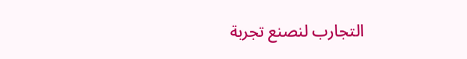التجارب لنصنع تجربة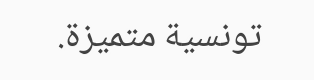تونسية متميزة.